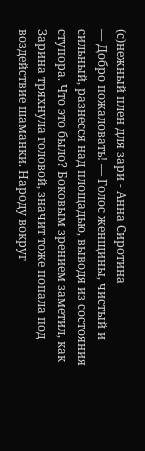(с)нежный плен для зари - Анна Сиротина
— Добро пожаловать! — Голос женщины, чистый и сильный, разнесся над площадью, выводя из состояния ступора. Что это было? Боковым зрением заметил, как Зарина тряхнула головой, значит тоже попала под воздействие шаманки. Народу вокруг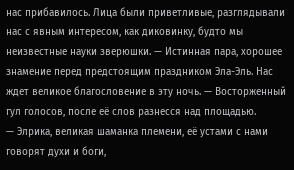нас прибавилось. Лица были приветливые, разглядывали нас с явным интересом, как диковинку, будто мы неизвестные науки зверюшки. — Истинная пара, хорошее знамение перед предстоящим праздником Эла-Эль. Нас ждет великое благословение в эту ночь. — Восторженный гул голосов, после её слов разнесся над площадью.
— Элрика, великая шаманка племени, её устами с нами говорят духи и боги,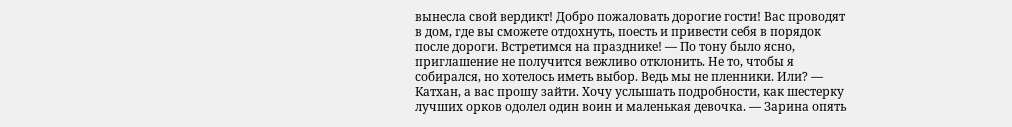вынесла свой вердикт! Добро пожаловать дорогие гости! Вас проводят в дом, где вы сможете отдохнуть, поесть и привести себя в порядок после дороги. Встретимся на празднике! — По тону было ясно, приглашение не получится вежливо отклонить. Не то, чтобы я собирался, но хотелось иметь выбор. Ведь мы не пленники. Или? — Катхан, а вас прошу зайти. Хочу услышать подробности, как шестерку лучших орков одолел один воин и маленькая девочка. — Зарина опять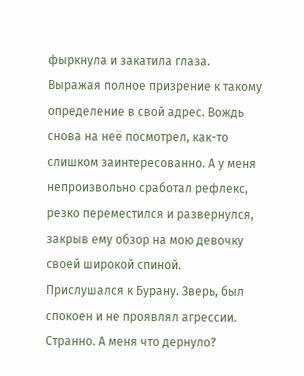фыркнула и закатила глаза. Выражая полное призрение к такому определение в свой адрес. Вождь снова на неё посмотрел, как-то слишком заинтересованно. А у меня непроизвольно сработал рефлекс, резко переместился и развернулся, закрыв ему обзор на мою девочку своей широкой спиной. Прислушался к Бурану. Зверь, был спокоен и не проявлял агрессии. Странно. А меня что дернуло?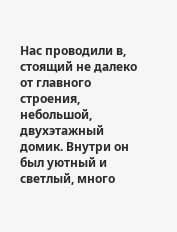Нас проводили в, стоящий не далеко от главного строения, небольшой, двухэтажный домик. Внутри он был уютный и светлый, много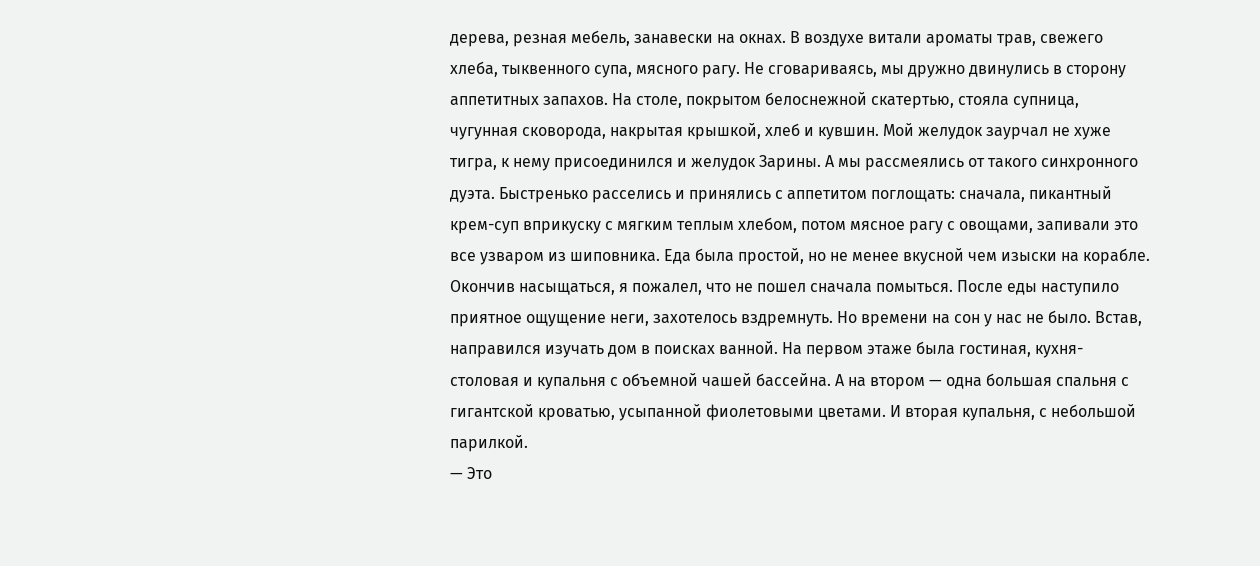дерева, резная мебель, занавески на окнах. В воздухе витали ароматы трав, свежего хлеба, тыквенного супа, мясного рагу. Не сговариваясь, мы дружно двинулись в сторону аппетитных запахов. На столе, покрытом белоснежной скатертью, стояла супница, чугунная сковорода, накрытая крышкой, хлеб и кувшин. Мой желудок заурчал не хуже тигра, к нему присоединился и желудок Зарины. А мы рассмеялись от такого синхронного дуэта. Быстренько расселись и принялись с аппетитом поглощать: сначала, пикантный крем-суп вприкуску с мягким теплым хлебом, потом мясное рагу с овощами, запивали это все узваром из шиповника. Еда была простой, но не менее вкусной чем изыски на корабле. Окончив насыщаться, я пожалел, что не пошел сначала помыться. После еды наступило приятное ощущение неги, захотелось вздремнуть. Но времени на сон у нас не было. Встав, направился изучать дом в поисках ванной. На первом этаже была гостиная, кухня-столовая и купальня с объемной чашей бассейна. А на втором — одна большая спальня с гигантской кроватью, усыпанной фиолетовыми цветами. И вторая купальня, с небольшой парилкой.
— Это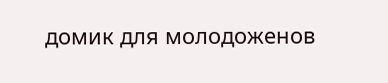домик для молодоженов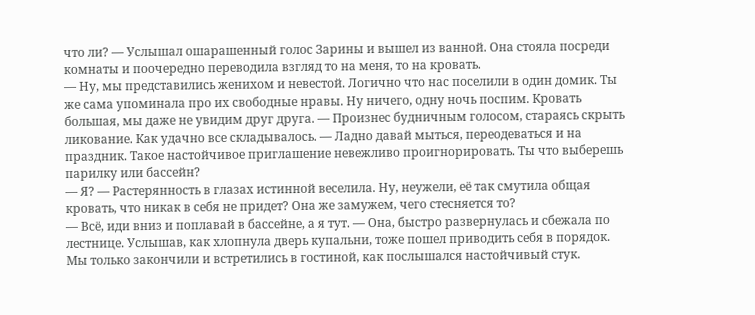что ли? — Услышал ошарашенный голос Зарины и вышел из ванной. Она стояла посреди комнаты и поочередно переводила взгляд то на меня, то на кровать.
— Ну, мы представились женихом и невестой. Логично что нас поселили в один домик. Ты же сама упоминала про их свободные нравы. Ну ничего, одну ночь поспим. Кровать большая, мы даже не увидим друг друга. — Произнес будничным голосом, стараясь скрыть ликование. Как удачно все складывалось. — Ладно давай мыться, переодеваться и на праздник. Такое настойчивое приглашение невежливо проигнорировать. Ты что выберешь парилку или бассейн?
— Я? — Растерянность в глазах истинной веселила. Ну, неужели, её так смутила общая кровать, что никак в себя не придет? Она же замужем, чего стесняется то?
— Всё, иди вниз и поплавай в бассейне, а я тут. — Она, быстро развернулась и сбежала по лестнице. Услышав, как хлопнула дверь купальни, тоже пошел приводить себя в порядок.
Мы только закончили и встретились в гостиной, как послышался настойчивый стук.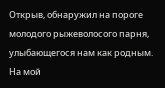Открыв, обнаружил на пороге молодого рыжеволосого парня, улыбающегося нам как родным. На мой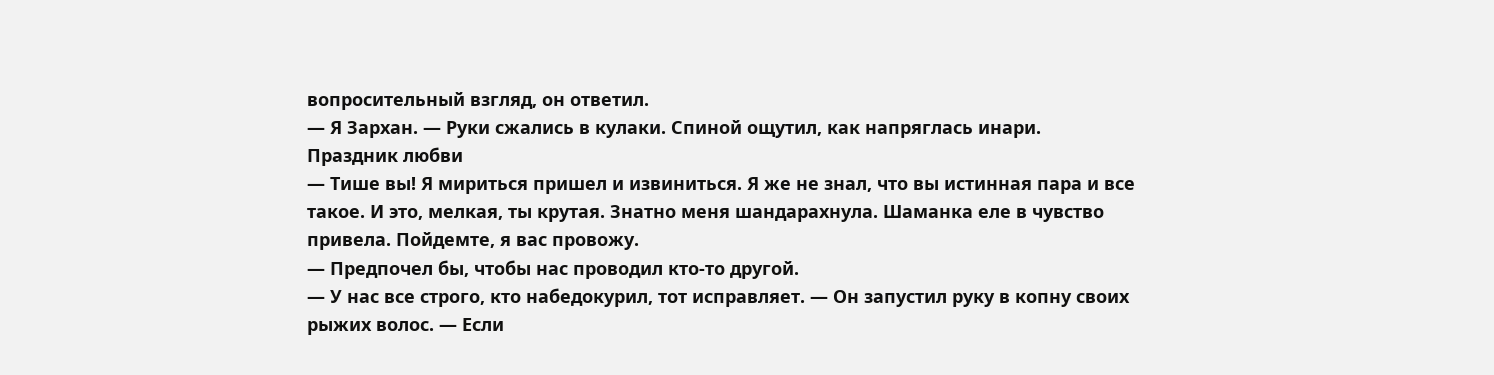вопросительный взгляд, он ответил.
— Я Зархан. — Руки сжались в кулаки. Спиной ощутил, как напряглась инари.
Праздник любви
— Тише вы! Я мириться пришел и извиниться. Я же не знал, что вы истинная пара и все такое. И это, мелкая, ты крутая. Знатно меня шандарахнула. Шаманка еле в чувство привела. Пойдемте, я вас провожу.
— Предпочел бы, чтобы нас проводил кто-то другой.
— У нас все строго, кто набедокурил, тот исправляет. — Он запустил руку в копну своих рыжих волос. — Если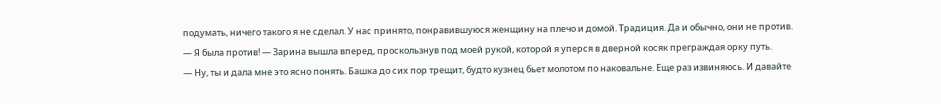подумать, ничего такого я не сделал. У нас принято, понравившуюся женщину на плечо и домой. Традиция. Да и обычно, они не против.
— Я была против! — Зарина вышла вперед, проскользнув под моей рукой, которой я уперся в дверной косяк преграждая орку путь.
— Ну, ты и дала мне это ясно понять. Башка до сих пор трещит, будто кузнец бьет молотом по наковальне. Еще раз извиняюсь. И давайте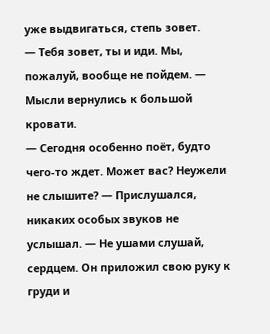уже выдвигаться, степь зовет.
— Тебя зовет, ты и иди. Мы, пожалуй, вообще не пойдем. — Мысли вернулись к большой кровати.
— Сегодня особенно поёт, будто чего-то ждет. Может вас? Неужели не слышите? — Прислушался, никаких особых звуков не услышал. — Не ушами слушай, сердцем. Он приложил свою руку к груди и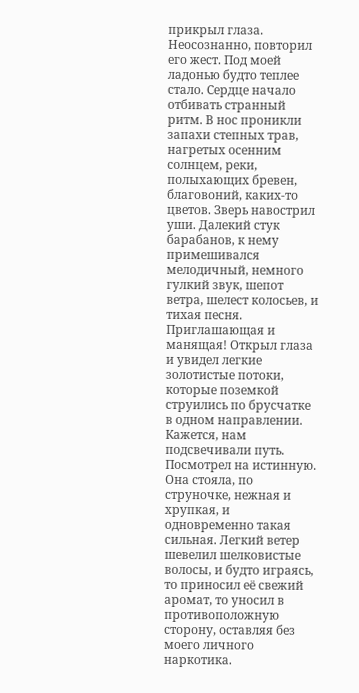прикрыл глаза. Неосознанно, повторил его жест. Под моей ладонью будто теплее стало. Сердце начало отбивать странный ритм. В нос проникли запахи степных трав, нагретых осенним солнцем, реки, полыхающих бревен, благовоний, каких-то цветов. Зверь навострил уши. Далекий стук барабанов, к нему примешивался мелодичный, немного гулкий звук, шепот ветра, шелест колосьев, и тихая песня. Приглашающая и манящая! Открыл глаза и увидел легкие золотистые потоки, которые поземкой струились по брусчатке в одном направлении. Кажется, нам подсвечивали путь. Посмотрел на истинную. Она стояла, по струночке, нежная и хрупкая, и одновременно такая сильная. Легкий ветер шевелил шелковистые волосы, и будто играясь, то приносил её свежий аромат, то уносил в противоположную сторону, оставляя без моего личного наркотика.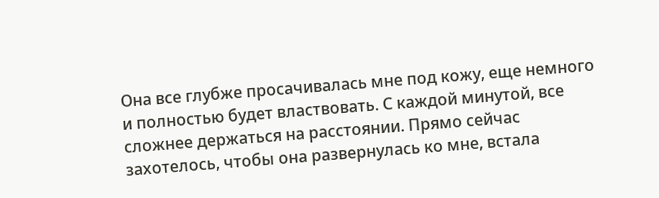Она все глубже просачивалась мне под кожу, еще немного и полностью будет властвовать. С каждой минутой, все сложнее держаться на расстоянии. Прямо сейчас захотелось, чтобы она развернулась ко мне, встала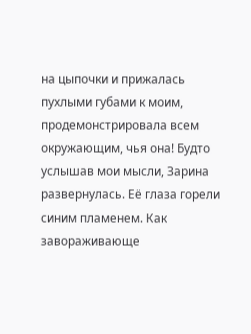на цыпочки и прижалась пухлыми губами к моим, продемонстрировала всем окружающим, чья она! Будто услышав мои мысли, Зарина развернулась. Её глаза горели синим пламенем. Как завораживающе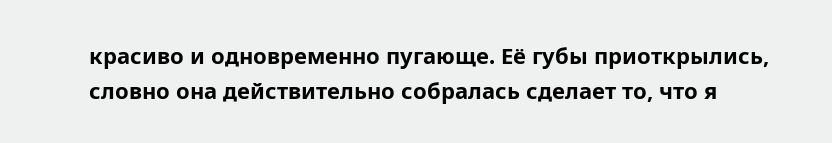красиво и одновременно пугающе. Её губы приоткрылись, словно она действительно собралась сделает то, что я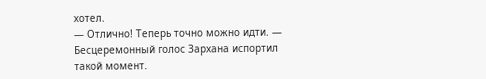хотел.
— Отлично! Теперь точно можно идти. — Бесцеремонный голос Зархана испортил такой момент.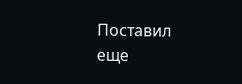Поставил еще